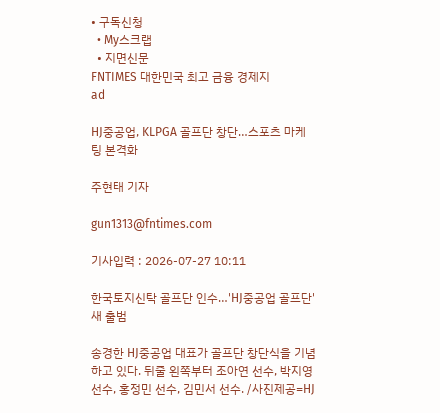• 구독신청
  • My스크랩
  • 지면신문
FNTIMES 대한민국 최고 금융 경제지
ad

HJ중공업, KLPGA 골프단 창단…스포츠 마케팅 본격화

주현태 기자

gun1313@fntimes.com

기사입력 : 2026-07-27 10:11

한국토지신탁 골프단 인수…'HJ중공업 골프단' 새 출범

송경한 HJ중공업 대표가 골프단 창단식을 기념하고 있다. 뒤줄 왼쪽부터 조아연 선수, 박지영 선수, 홍정민 선수, 김민서 선수. /사진제공=HJ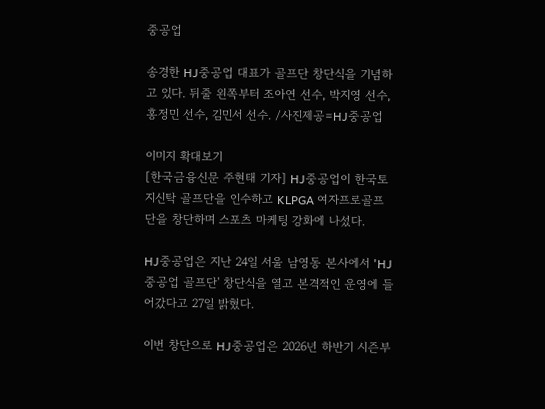중공업

송경한 HJ중공업 대표가 골프단 창단식을 기념하고 있다. 뒤줄 왼쪽부터 조아연 선수, 박지영 선수, 홍정민 선수, 김민서 선수. /사진제공=HJ중공업

이미지 확대보기
[한국금융신문 주현태 기자] HJ중공업이 한국토지신탁 골프단을 인수하고 KLPGA 여자프로골프단을 창단하며 스포츠 마케팅 강화에 나섰다.

HJ중공업은 지난 24일 서울 남영동 본사에서 'HJ중공업 골프단' 창단식을 열고 본격적인 운영에 들어갔다고 27일 밝혔다.

이번 창단으로 HJ중공업은 2026년 하반기 시즌부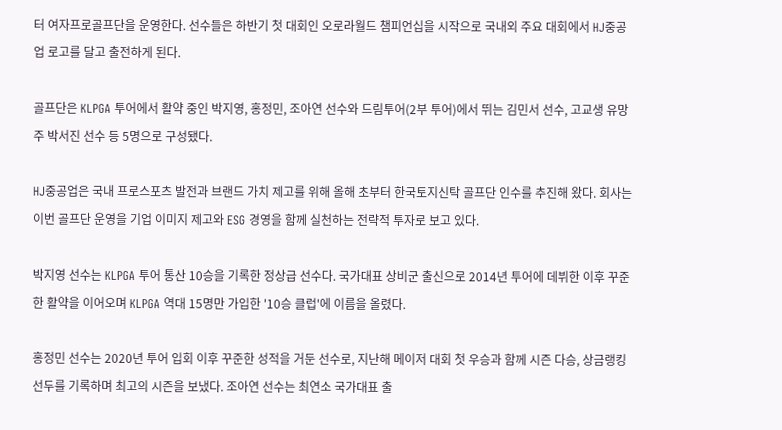터 여자프로골프단을 운영한다. 선수들은 하반기 첫 대회인 오로라월드 챔피언십을 시작으로 국내외 주요 대회에서 HJ중공업 로고를 달고 출전하게 된다.

골프단은 KLPGA 투어에서 활약 중인 박지영, 홍정민, 조아연 선수와 드림투어(2부 투어)에서 뛰는 김민서 선수, 고교생 유망주 박서진 선수 등 5명으로 구성됐다.

HJ중공업은 국내 프로스포츠 발전과 브랜드 가치 제고를 위해 올해 초부터 한국토지신탁 골프단 인수를 추진해 왔다. 회사는 이번 골프단 운영을 기업 이미지 제고와 ESG 경영을 함께 실천하는 전략적 투자로 보고 있다.

박지영 선수는 KLPGA 투어 통산 10승을 기록한 정상급 선수다. 국가대표 상비군 출신으로 2014년 투어에 데뷔한 이후 꾸준한 활약을 이어오며 KLPGA 역대 15명만 가입한 '10승 클럽'에 이름을 올렸다.

홍정민 선수는 2020년 투어 입회 이후 꾸준한 성적을 거둔 선수로, 지난해 메이저 대회 첫 우승과 함께 시즌 다승, 상금랭킹 선두를 기록하며 최고의 시즌을 보냈다. 조아연 선수는 최연소 국가대표 출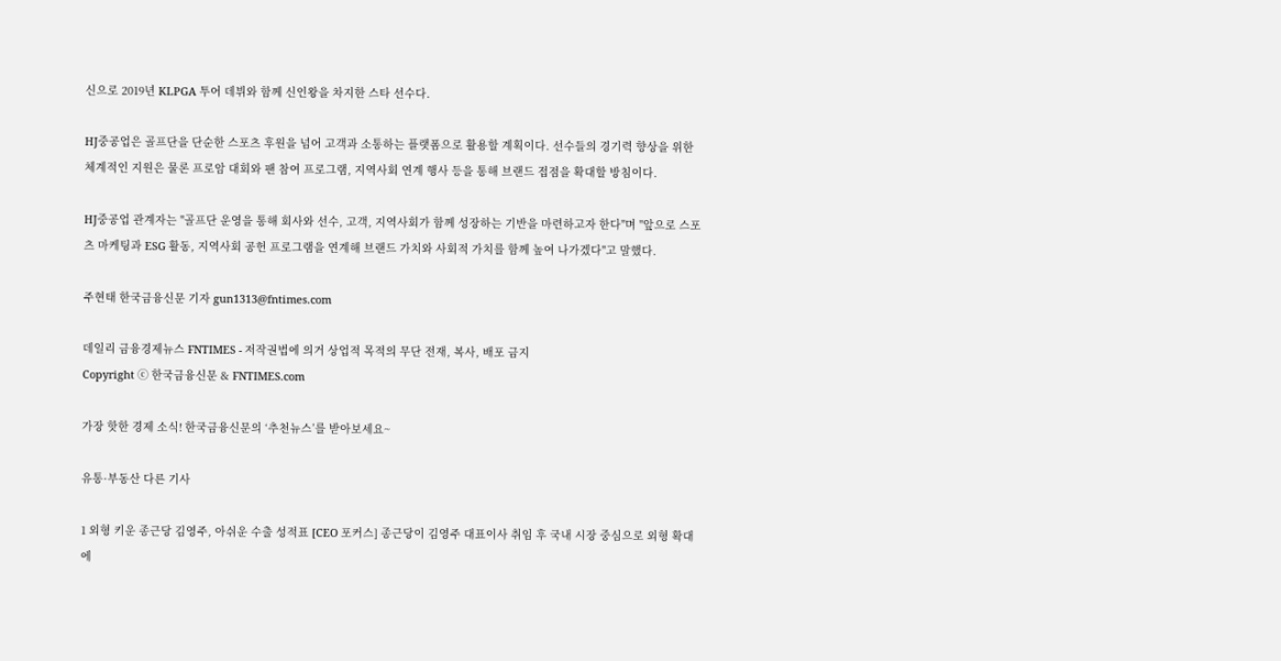신으로 2019년 KLPGA 투어 데뷔와 함께 신인왕을 차지한 스타 선수다.

HJ중공업은 골프단을 단순한 스포츠 후원을 넘어 고객과 소통하는 플랫폼으로 활용할 계획이다. 선수들의 경기력 향상을 위한 체계적인 지원은 물론 프로암 대회와 팬 참여 프로그램, 지역사회 연계 행사 등을 통해 브랜드 접점을 확대할 방침이다.

HJ중공업 관계자는 "골프단 운영을 통해 회사와 선수, 고객, 지역사회가 함께 성장하는 기반을 마련하고자 한다"며 "앞으로 스포츠 마케팅과 ESG 활동, 지역사회 공헌 프로그램을 연계해 브랜드 가치와 사회적 가치를 함께 높여 나가겠다"고 말했다.

주현태 한국금융신문 기자 gun1313@fntimes.com

데일리 금융경제뉴스 FNTIMES - 저작권법에 의거 상업적 목적의 무단 전재, 복사, 배포 금지
Copyright ⓒ 한국금융신문 & FNTIMES.com

가장 핫한 경제 소식! 한국금융신문의 ‘추천뉴스’를 받아보세요~

유통·부동산 다른 기사

1 외형 키운 종근당 김영주, 아쉬운 수출 성적표 [CEO 포커스] 종근당이 김영주 대표이사 취임 후 국내 시장 중심으로 외형 확대에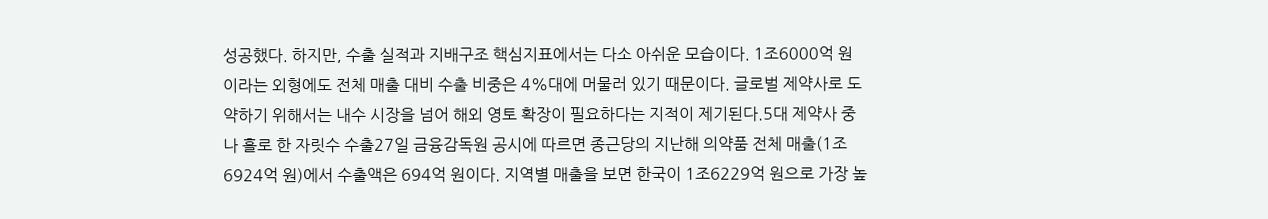성공했다. 하지만, 수출 실적과 지배구조 핵심지표에서는 다소 아쉬운 모습이다. 1조6000억 원이라는 외형에도 전체 매출 대비 수출 비중은 4%대에 머물러 있기 때문이다. 글로벌 제약사로 도약하기 위해서는 내수 시장을 넘어 해외 영토 확장이 필요하다는 지적이 제기된다.5대 제약사 중 나 홀로 한 자릿수 수출27일 금융감독원 공시에 따르면 종근당의 지난해 의약품 전체 매출(1조6924억 원)에서 수출액은 694억 원이다. 지역별 매출을 보면 한국이 1조6229억 원으로 가장 높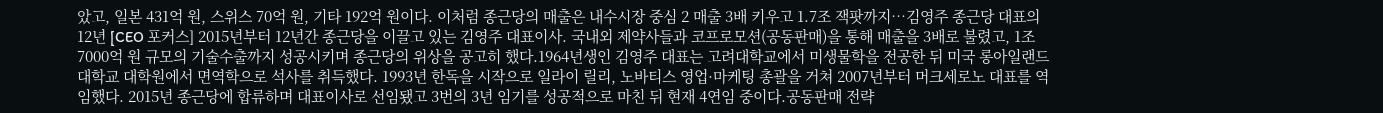았고, 일본 431억 원, 스위스 70억 원, 기타 192억 원이다. 이처럼 종근당의 매출은 내수시장 중심 2 매출 3배 키우고 1.7조 잭팟까지…김영주 종근당 대표의 12년 [CEO 포커스] 2015년부터 12년간 종근당을 이끌고 있는 김영주 대표이사. 국내외 제약사들과 코프로모션(공동판매)을 통해 매출을 3배로 불렸고, 1조7000억 원 규모의 기술수출까지 성공시키며 종근당의 위상을 공고히 했다.1964년생인 김영주 대표는 고려대학교에서 미생물학을 전공한 뒤 미국 롱아일랜드대학교 대학원에서 면역학으로 석사를 취득했다. 1993년 한독을 시작으로 일라이 릴리, 노바티스 영업·마케팅 총괄을 거쳐 2007년부터 머크세로노 대표를 역임했다. 2015년 종근당에 합류하며 대표이사로 선임됐고 3번의 3년 임기를 성공적으로 마친 뒤 현재 4연임 중이다.공동판매 전략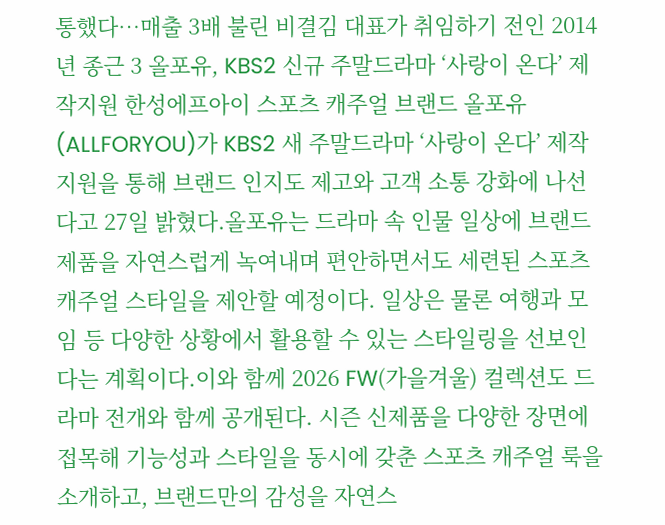통했다…매출 3배 불린 비결김 대표가 취임하기 전인 2014년 종근 3 올포유, KBS2 신규 주말드라마 ‘사랑이 온다’ 제작지원 한성에프아이 스포츠 캐주얼 브랜드 올포유(ALLFORYOU)가 KBS2 새 주말드라마 ‘사랑이 온다’ 제작지원을 통해 브랜드 인지도 제고와 고객 소통 강화에 나선다고 27일 밝혔다.올포유는 드라마 속 인물 일상에 브랜드 제품을 자연스럽게 녹여내며 편안하면서도 세련된 스포츠 캐주얼 스타일을 제안할 예정이다. 일상은 물론 여행과 모임 등 다양한 상황에서 활용할 수 있는 스타일링을 선보인다는 계획이다.이와 함께 2026 FW(가을겨울) 컬렉션도 드라마 전개와 함께 공개된다. 시즌 신제품을 다양한 장면에 접목해 기능성과 스타일을 동시에 갖춘 스포츠 캐주얼 룩을 소개하고, 브랜드만의 감성을 자연스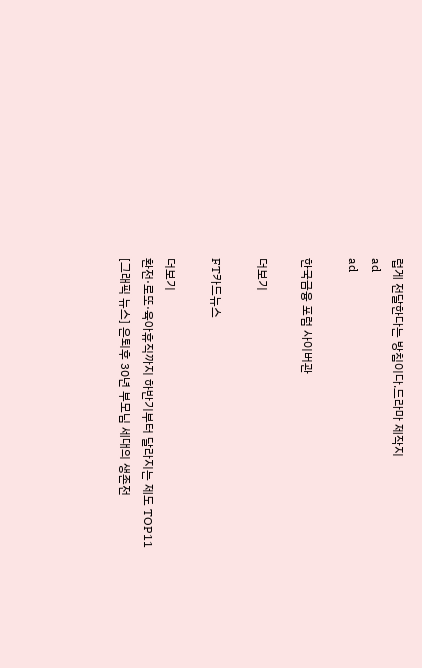럽게 전달한다는 방침이다.드라마 제작지
ad
ad

한국금융 포럼 사이버관

더보기

FT카드뉴스

더보기
환전·로또·육아휴직까지 하반기부터 달라지는 제도 TOP11
[그래픽 뉴스] 은퇴후 30년 부모님 세대의 생존전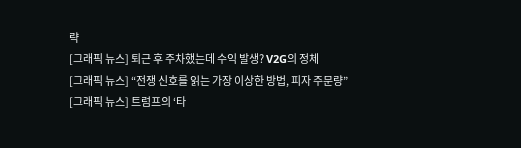략
[그래픽 뉴스] 퇴근 후 주차했는데 수익 발생? V2G의 정체
[그래픽 뉴스] “전쟁 신호를 읽는 가장 이상한 방법, 피자 주문량”
[그래픽 뉴스] 트럼프의 ‘타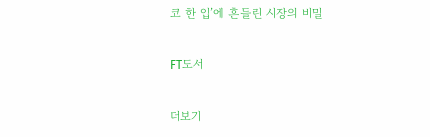코 한 입’에 흔들린 시장의 비밀

FT도서

더보기